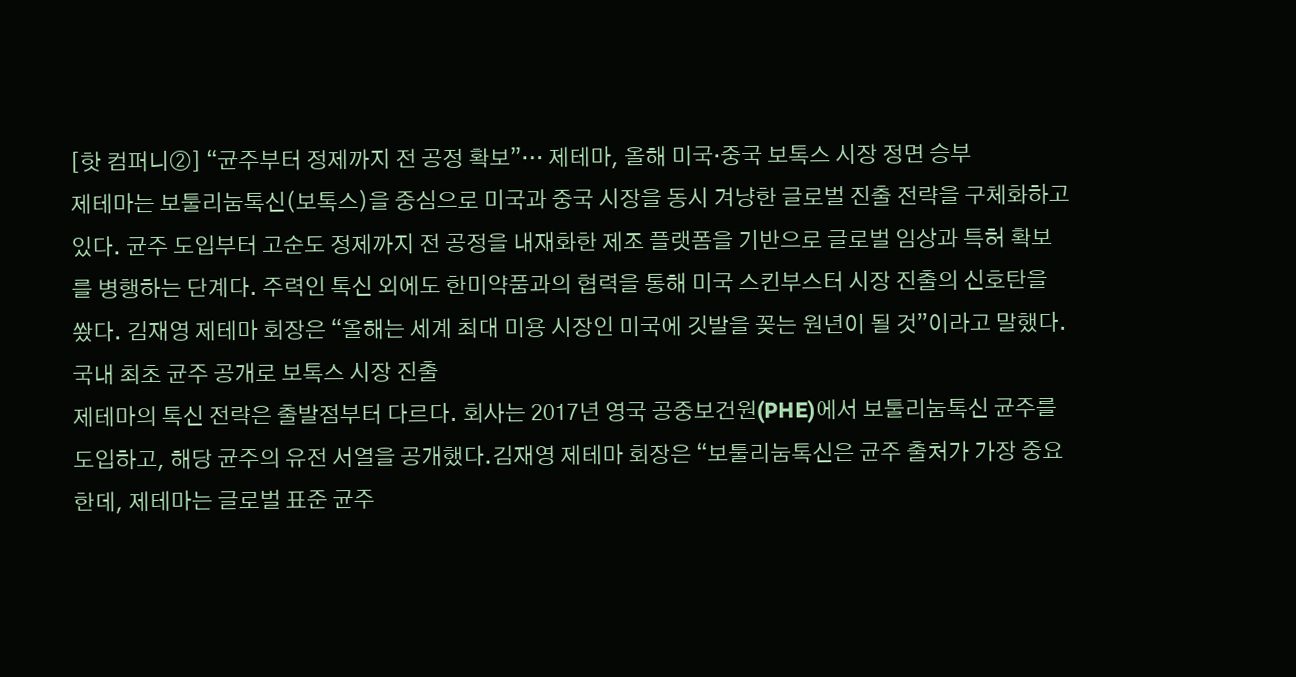[핫 컴퍼니②] “균주부터 정제까지 전 공정 확보”… 제테마, 올해 미국·중국 보톡스 시장 정면 승부
제테마는 보툴리눔톡신(보톡스)을 중심으로 미국과 중국 시장을 동시 겨냥한 글로벌 진출 전략을 구체화하고 있다. 균주 도입부터 고순도 정제까지 전 공정을 내재화한 제조 플랫폼을 기반으로 글로벌 임상과 특허 확보를 병행하는 단계다. 주력인 톡신 외에도 한미약품과의 협력을 통해 미국 스킨부스터 시장 진출의 신호탄을 쐈다. 김재영 제테마 회장은 “올해는 세계 최대 미용 시장인 미국에 깃발을 꽂는 원년이 될 것”이라고 말했다.
국내 최초 균주 공개로 보톡스 시장 진출
제테마의 톡신 전략은 출발점부터 다르다. 회사는 2017년 영국 공중보건원(PHE)에서 보툴리눔톡신 균주를 도입하고, 해당 균주의 유전 서열을 공개했다.김재영 제테마 회장은 “보툴리눔톡신은 균주 출처가 가장 중요한데, 제테마는 글로벌 표준 균주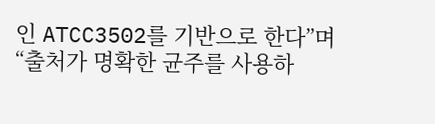인 ATCC3502를 기반으로 한다”며 “출처가 명확한 균주를 사용하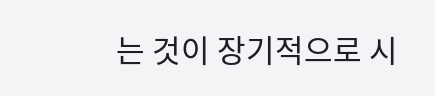는 것이 장기적으로 시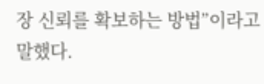장 신뢰를 확보하는 방법”이라고 말했다.